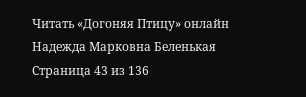Читать «Догоняя Птицу» онлайн
Надежда Марковна Беленькая
Страница 43 из 136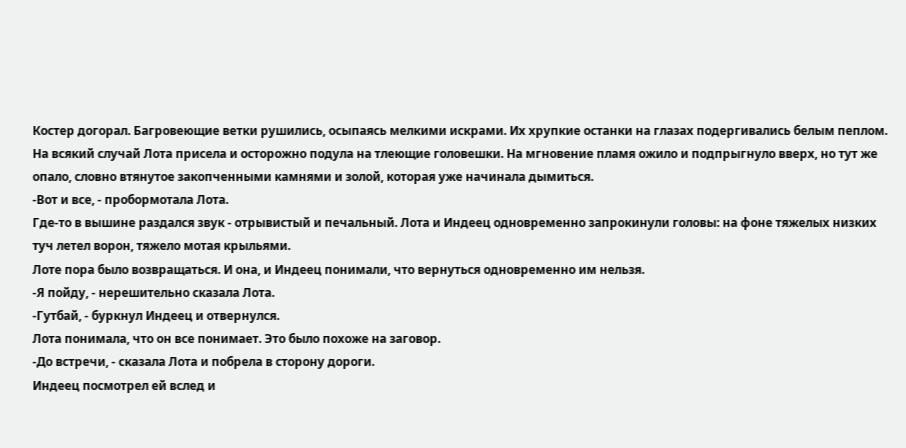Костер догорал. Багровеющие ветки рушились, осыпаясь мелкими искрами. Их хрупкие останки на глазах подергивались белым пеплом. На всякий случай Лота присела и осторожно подула на тлеющие головешки. На мгновение пламя ожило и подпрыгнуло вверх, но тут же опало, словно втянутое закопченными камнями и золой, которая уже начинала дымиться.
-Вот и все, - пробормотала Лота.
Где-то в вышине раздался звук - отрывистый и печальный. Лота и Индеец одновременно запрокинули головы: на фоне тяжелых низких туч летел ворон, тяжело мотая крыльями.
Лоте пора было возвращаться. И она, и Индеец понимали, что вернуться одновременно им нельзя.
-Я пойду, - нерешительно сказала Лота.
-Гутбай, - буркнул Индеец и отвернулся.
Лота понимала, что он все понимает. Это было похоже на заговор.
-До встречи, - сказала Лота и побрела в сторону дороги.
Индеец посмотрел ей вслед и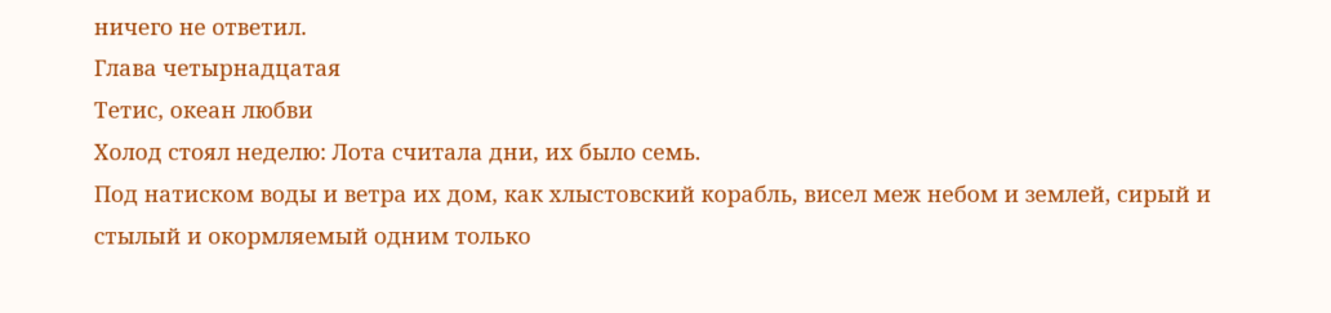ничего не ответил.
Глава четырнадцатая
Тетис, океан любви
Холод стоял неделю: Лота считала дни, их было семь.
Под натиском воды и ветра их дом, как хлыстовский корабль, висел меж небом и землей, сирый и стылый и окормляемый одним только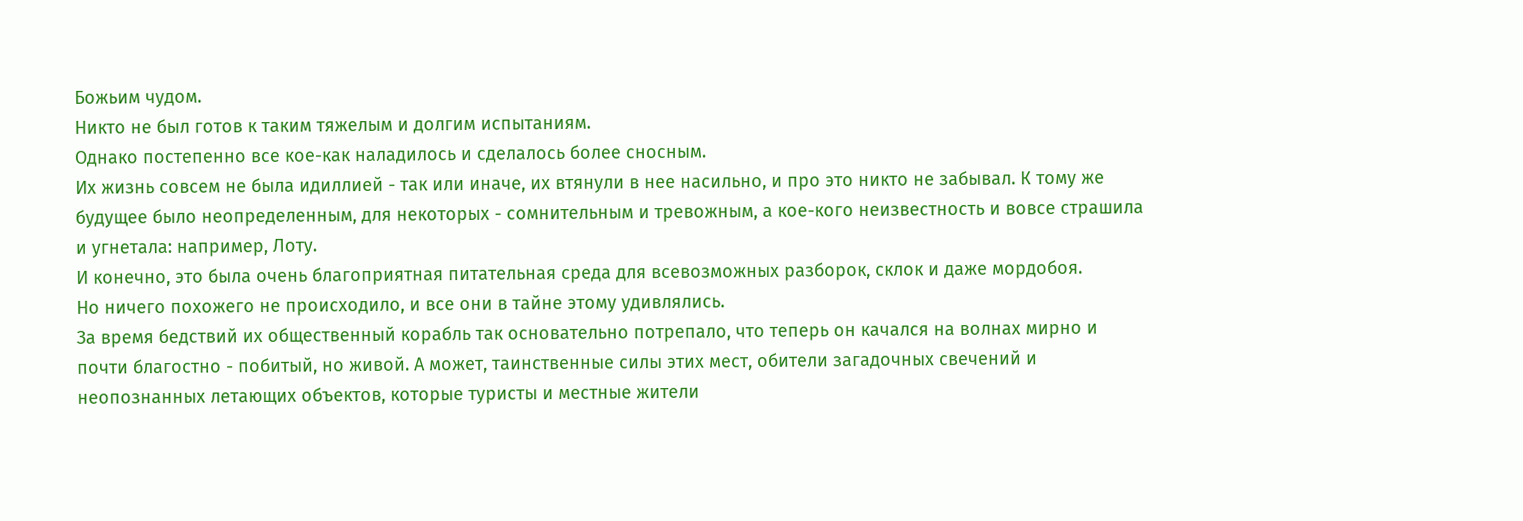Божьим чудом.
Никто не был готов к таким тяжелым и долгим испытаниям.
Однако постепенно все кое-как наладилось и сделалось более сносным.
Их жизнь совсем не была идиллией - так или иначе, их втянули в нее насильно, и про это никто не забывал. К тому же будущее было неопределенным, для некоторых - сомнительным и тревожным, а кое-кого неизвестность и вовсе страшила и угнетала: например, Лоту.
И конечно, это была очень благоприятная питательная среда для всевозможных разборок, склок и даже мордобоя.
Но ничего похожего не происходило, и все они в тайне этому удивлялись.
За время бедствий их общественный корабль так основательно потрепало, что теперь он качался на волнах мирно и почти благостно - побитый, но живой. А может, таинственные силы этих мест, обители загадочных свечений и неопознанных летающих объектов, которые туристы и местные жители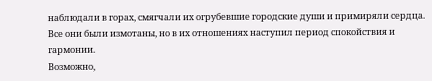наблюдали в горах, смягчали их огрубевшие городские души и примиряли сердца.
Все они были измотаны, но в их отношениях наступил период спокойствия и гармонии.
Возможно,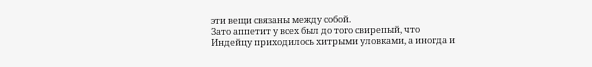эти вещи связаны между собой.
Зато аппетит у всех был до того свирепый, что Индейцу приходилось хитрыми уловками, а иногда и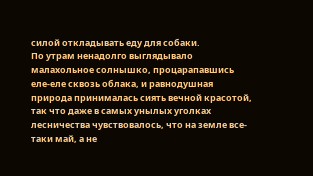силой откладывать еду для собаки.
По утрам ненадолго выглядывало малахольное солнышко, процарапавшись еле-еле сквозь облака, и равнодушная природа принималась сиять вечной красотой, так что даже в самых унылых уголках лесничества чувствовалось, что на земле все-таки май, а не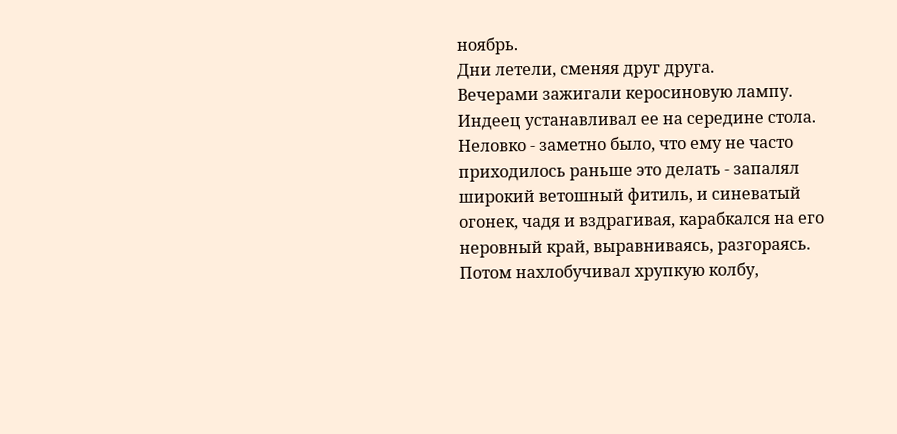ноябрь.
Дни летели, сменяя друг друга.
Вечерами зажигали керосиновую лампу. Индеец устанавливал ее на середине стола. Неловко - заметно было, что ему не часто приходилось раньше это делать - запалял широкий ветошный фитиль, и синеватый огонек, чадя и вздрагивая, карабкался на его неровный край, выравниваясь, разгораясь. Потом нахлобучивал хрупкую колбу,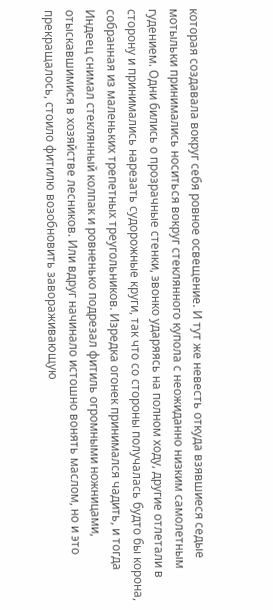которая создавала вокруг себя ровное освещение. И тут же невесть откуда взявшиеся седые мотыльки принимались носиться вокруг стеклянного купола с неожиданно низким самолетным гудением. Одни бились о прозрачные стенки, звонко ударяясь на полном ходу, другие отлетали в сторону и принимались нарезать судорожные круги, так что со стороны получалась будто бы корона, собранная из маленьких трепетных треугольников. Изредка огонек принимался чадить, и тогда Индеец снимал стеклянный колпак и ровненько подрезал фитиль огромными ножницами, отыскавшимися в хозяйстве лесников. Или вдруг начинало истошно вонять маслом, но и это прекращалось, стоило фитилю возобновить завораживающую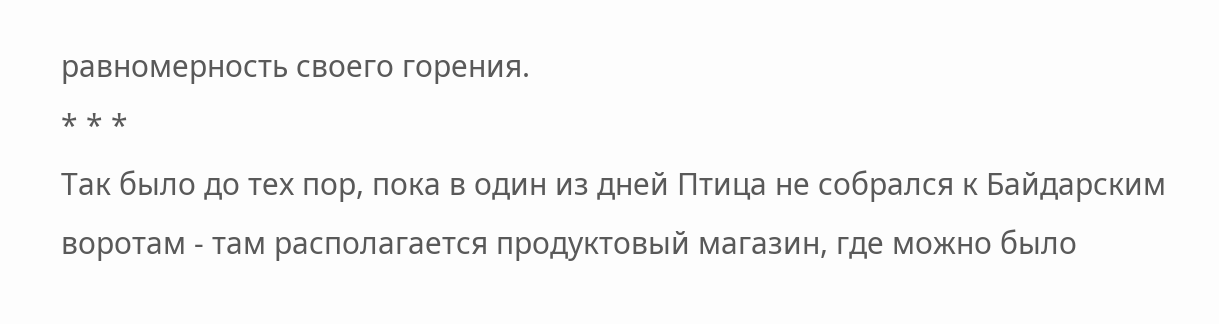равномерность своего горения.
* * *
Так было до тех пор, пока в один из дней Птица не собрался к Байдарским воротам - там располагается продуктовый магазин, где можно было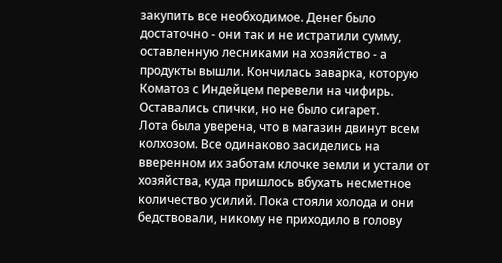закупить все необходимое. Денег было достаточно - они так и не истратили сумму, оставленную лесниками на хозяйство - а продукты вышли. Кончилась заварка, которую Коматоз с Индейцем перевели на чифирь. Оставались спички, но не было сигарет.
Лота была уверена, что в магазин двинут всем колхозом. Все одинаково засиделись на вверенном их заботам клочке земли и устали от хозяйства, куда пришлось вбухать несметное количество усилий. Пока стояли холода и они бедствовали, никому не приходило в голову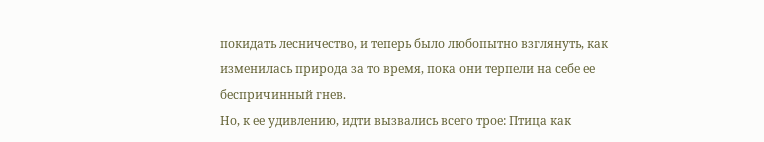покидать лесничество, и теперь было любопытно взглянуть, как изменилась природа за то время, пока они терпели на себе ее беспричинный гнев.
Но, к ее удивлению, идти вызвались всего трое: Птица как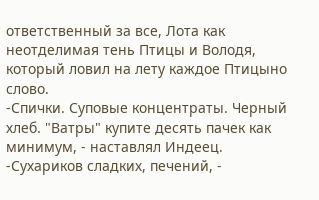ответственный за все, Лота как неотделимая тень Птицы и Володя, который ловил на лету каждое Птицыно слово.
-Спички. Суповые концентраты. Черный хлеб. "Ватры" купите десять пачек как минимум, - наставлял Индеец.
-Сухариков сладких, печений, -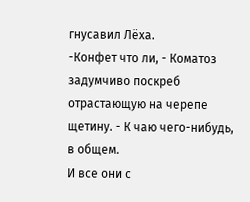гнусавил Лёха.
-Конфет что ли, - Коматоз задумчиво поскреб отрастающую на черепе щетину. - К чаю чего-нибудь, в общем.
И все они с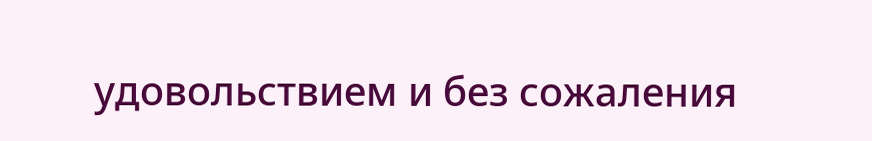удовольствием и без сожаления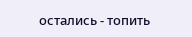остались - топить